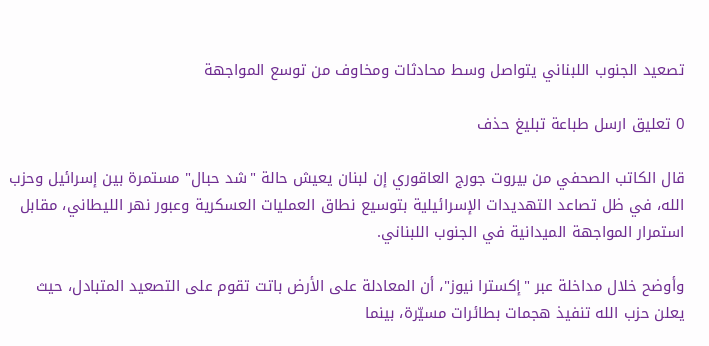تصعيد الجنوب اللبناني يتواصل وسط محادثات ومخاوف من توسع المواجهة

0 تعليق ارسل طباعة تبليغ حذف

قال الكاتب الصحفي من بيروت جورج العاقوري إن لبنان يعيش حالة "شد حبال" مستمرة بين إسرائيل وحزب الله، في ظل تصاعد التهديدات الإسرائيلية بتوسيع نطاق العمليات العسكرية وعبور نهر الليطاني، مقابل استمرار المواجهة الميدانية في الجنوب اللبناني.

وأوضح خلال مداخلة عبر "إكسترا نيوز"، أن المعادلة على الأرض باتت تقوم على التصعيد المتبادل، حيث يعلن حزب الله تنفيذ هجمات بطائرات مسيّرة، بينما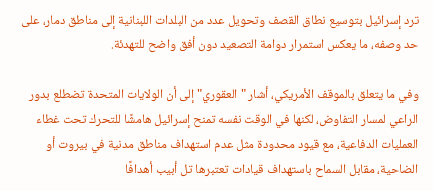ترد إسرائيل بتوسيع نطاق القصف وتحويل عدد من البلدات اللبنانية إلى مناطق دمار، على حد وصفه، ما يعكس استمرار دوامة التصعيد دون أفق واضح للتهدئة.

وفي ما يتعلق بالموقف الأمريكي، أشار "العقوري" إلى أن الولايات المتحدة تضطلع بدور الراعي لمسار التفاوض، لكنها في الوقت نفسه تمنح إسرائيل هامشًا للتحرك تحت غطاء العمليات الدفاعية، مع قيود محدودة مثل عدم استهداف مناطق مدنية في بيروت أو الضاحية، مقابل السماح باستهداف قيادات تعتبرها تل أبيب أهدافًا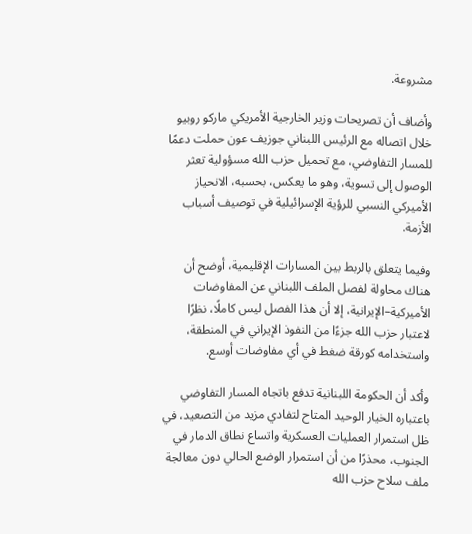مشروعة.

وأضاف أن تصريحات وزير الخارجية الأمريكي ماركو روبيو خلال اتصاله مع الرئيس اللبناني جوزيف عون حملت دعمًا للمسار التفاوضي، مع تحميل حزب الله مسؤولية تعثر الوصول إلى تسوية، وهو ما يعكس، بحسبه، الانحياز الأميركي النسبي للرؤية الإسرائيلية في توصيف أسباب الأزمة.

وفيما يتعلق بالربط بين المسارات الإقليمية، أوضح أن هناك محاولة لفصل الملف اللبناني عن المفاوضات الأميركية–الإيرانية، إلا أن هذا الفصل ليس كاملًا، نظرًا لاعتبار حزب الله جزءًا من النفوذ الإيراني في المنطقة، واستخدامه كورقة ضغط في أي مفاوضات أوسع.

وأكد أن الحكومة اللبنانية تدفع باتجاه المسار التفاوضي باعتباره الخيار الوحيد المتاح لتفادي مزيد من التصعيد، في ظل استمرار العمليات العسكرية واتساع نطاق الدمار في الجنوب، محذرًا من أن استمرار الوضع الحالي دون معالجة ملف سلاح حزب الله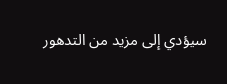سيؤدي إلى مزيد من التدهور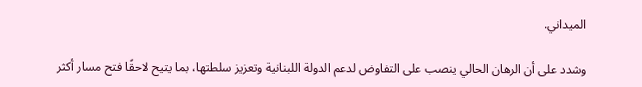الميداني.

وشدد على أن الرهان الحالي ينصب على التفاوض لدعم الدولة اللبنانية وتعزيز سلطتها، بما يتيح لاحقًا فتح مسار أكثر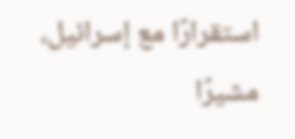استقرارًا مع إسرائيل، مشيرًا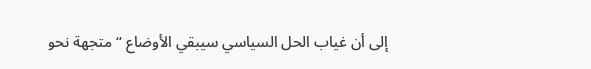إلى أن غياب الحل السياسي سيبقي الأوضاع “متجهة نحو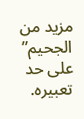مزيد من الجحيم” على حد تعبيره.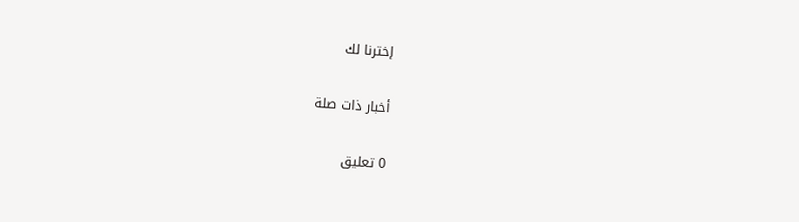إخترنا لك

أخبار ذات صلة

0 تعليق